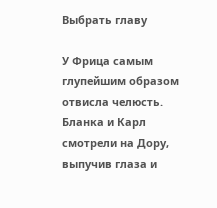Выбрать главу

У Фрица самым глупейшим образом отвисла челюсть. Бланка и Карл смотрели на Дору, выпучив глаза и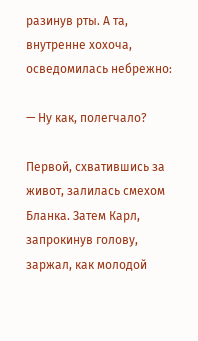разинув рты. А та, внутренне хохоча, осведомилась небрежно:

— Ну как, полегчало?

Первой, схватившись за живот, залилась смехом Бланка. Затем Карл, запрокинув голову, заржал, как молодой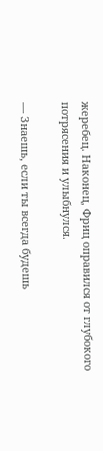жеребец. Наконец, Фриц оправился от глубокого потрясения и улыбнулся.

— Знаешь, если ты всегда будешь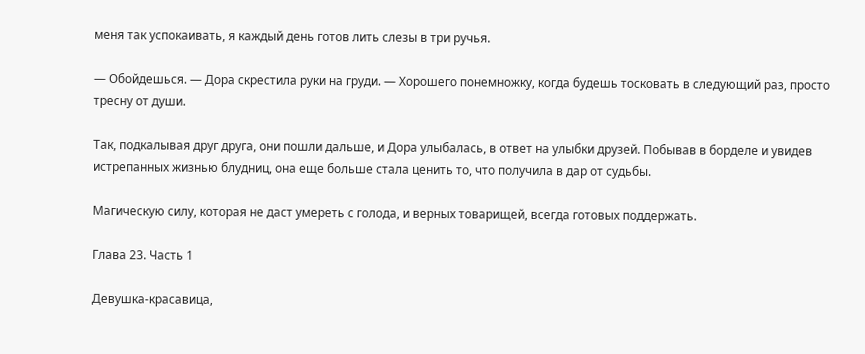меня так успокаивать, я каждый день готов лить слезы в три ручья.

— Обойдешься. — Дора скрестила руки на груди. — Хорошего понемножку, когда будешь тосковать в следующий раз, просто тресну от души.

Так, подкалывая друг друга, они пошли дальше, и Дора улыбалась, в ответ на улыбки друзей. Побывав в борделе и увидев истрепанных жизнью блудниц, она еще больше стала ценить то, что получила в дар от судьбы.

Магическую силу, которая не даст умереть с голода, и верных товарищей, всегда готовых поддержать.

Глава 23. Часть 1

Девушка-красавица,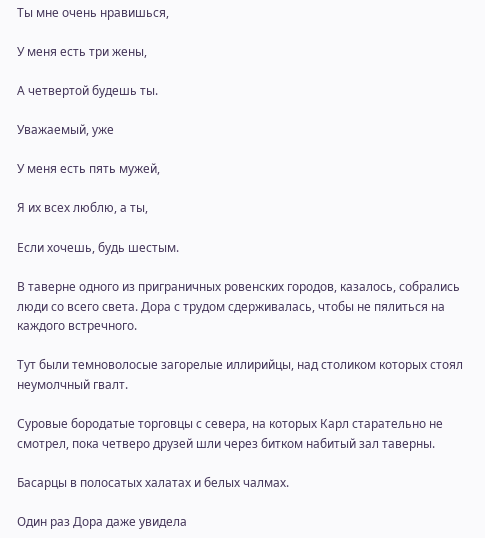Ты мне очень нравишься,

У меня есть три жены,

А четвертой будешь ты.

Уважаемый, уже

У меня есть пять мужей,

Я их всех люблю, а ты,

Если хочешь, будь шестым.

В таверне одного из приграничных ровенских городов, казалось, собрались люди со всего света. Дора с трудом сдерживалась, чтобы не пялиться на каждого встречного.

Тут были темноволосые загорелые иллирийцы, над столиком которых стоял неумолчный гвалт.

Суровые бородатые торговцы с севера, на которых Карл старательно не смотрел, пока четверо друзей шли через битком набитый зал таверны.

Басарцы в полосатых халатах и белых чалмах.

Один раз Дора даже увидела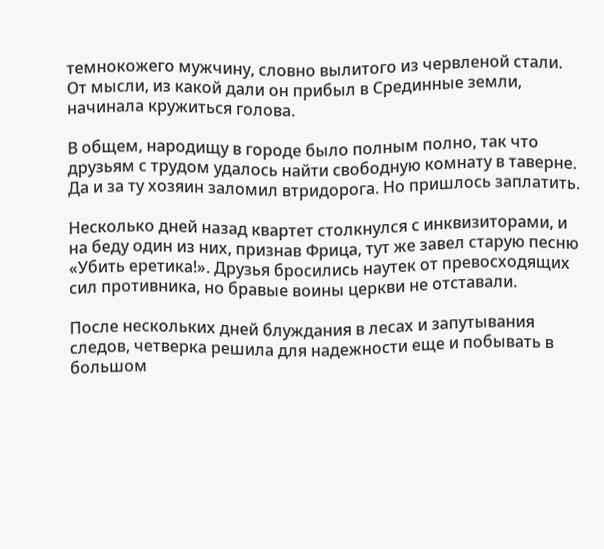темнокожего мужчину, словно вылитого из червленой стали. От мысли, из какой дали он прибыл в Срединные земли, начинала кружиться голова.

В общем, народищу в городе было полным полно, так что друзьям с трудом удалось найти свободную комнату в таверне. Да и за ту хозяин заломил втридорога. Но пришлось заплатить.

Несколько дней назад квартет столкнулся с инквизиторами, и на беду один из них, признав Фрица, тут же завел старую песню «Убить еретика!». Друзья бросились наутек от превосходящих сил противника, но бравые воины церкви не отставали.

После нескольких дней блуждания в лесах и запутывания следов, четверка решила для надежности еще и побывать в большом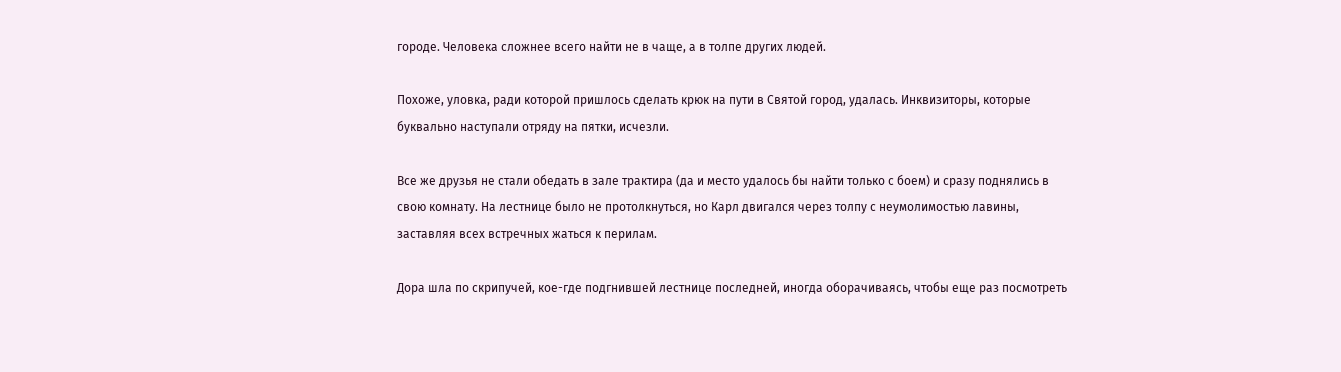городе. Человека сложнее всего найти не в чаще, а в толпе других людей.

Похоже, уловка, ради которой пришлось сделать крюк на пути в Святой город, удалась. Инквизиторы, которые буквально наступали отряду на пятки, исчезли.

Все же друзья не стали обедать в зале трактира (да и место удалось бы найти только с боем) и сразу поднялись в свою комнату. На лестнице было не протолкнуться, но Карл двигался через толпу с неумолимостью лавины, заставляя всех встречных жаться к перилам.

Дора шла по скрипучей, кое-где подгнившей лестнице последней, иногда оборачиваясь, чтобы еще раз посмотреть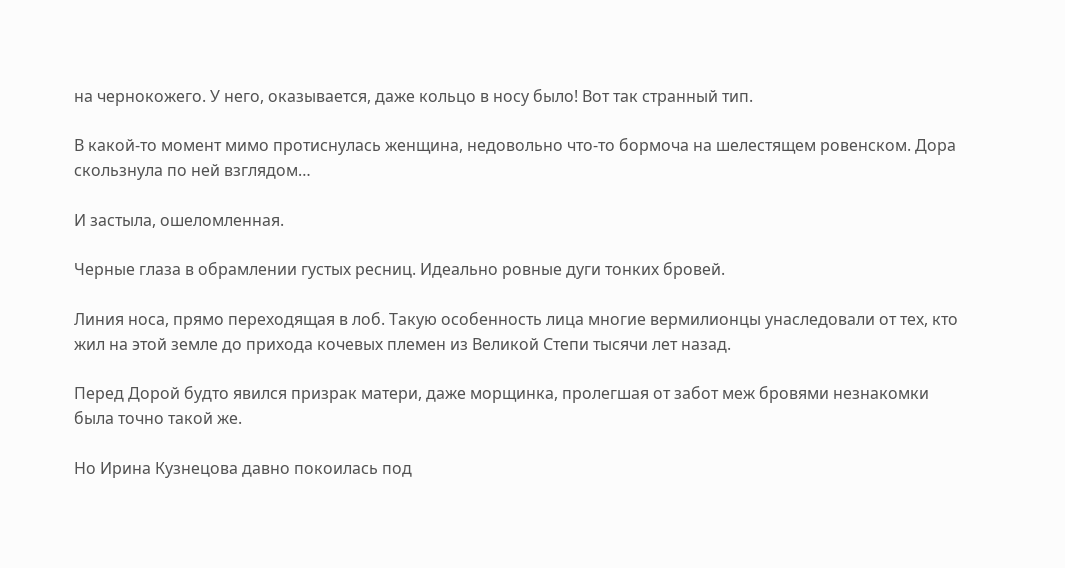на чернокожего. У него, оказывается, даже кольцо в носу было! Вот так странный тип.

В какой-то момент мимо протиснулась женщина, недовольно что-то бормоча на шелестящем ровенском. Дора скользнула по ней взглядом…

И застыла, ошеломленная.

Черные глаза в обрамлении густых ресниц. Идеально ровные дуги тонких бровей.

Линия носа, прямо переходящая в лоб. Такую особенность лица многие вермилионцы унаследовали от тех, кто жил на этой земле до прихода кочевых племен из Великой Степи тысячи лет назад.

Перед Дорой будто явился призрак матери, даже морщинка, пролегшая от забот меж бровями незнакомки была точно такой же.

Но Ирина Кузнецова давно покоилась под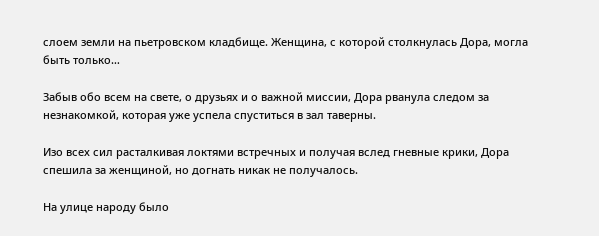слоем земли на пьетровском кладбище. Женщина, с которой столкнулась Дора, могла быть только…

Забыв обо всем на свете, о друзьях и о важной миссии, Дора рванула следом за незнакомкой, которая уже успела спуститься в зал таверны.

Изо всех сил расталкивая локтями встречных и получая вслед гневные крики, Дора спешила за женщиной, но догнать никак не получалось.

На улице народу было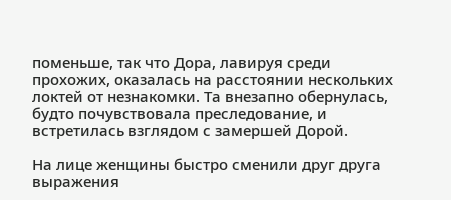поменьше, так что Дора, лавируя среди прохожих, оказалась на расстоянии нескольких локтей от незнакомки. Та внезапно обернулась, будто почувствовала преследование, и встретилась взглядом с замершей Дорой.

На лице женщины быстро сменили друг друга выражения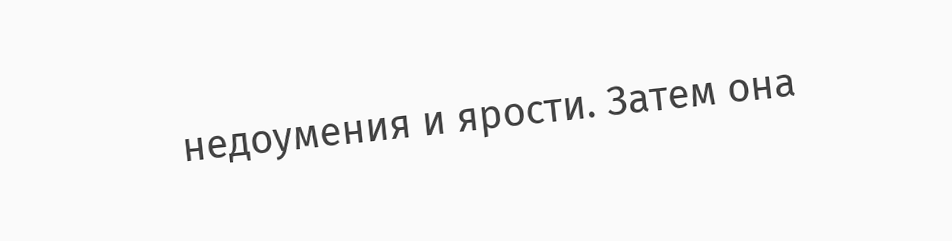недоумения и ярости. Затем она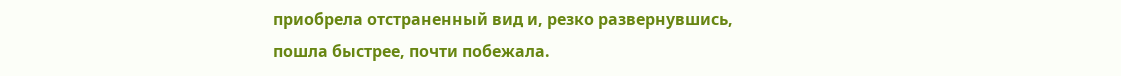приобрела отстраненный вид и, резко развернувшись, пошла быстрее, почти побежала.